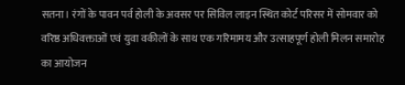सतना। रंगों के पावन पर्व होली के अवसर पर सिविल लाइन स्थित कोर्ट परिसर में सोमवार को वरिष्ठ अधिवक्ताओं एवं युवा वकीलों के साथ एक गरिमामय और उत्साहपूर्ण होली मिलन समारोह का आयोजन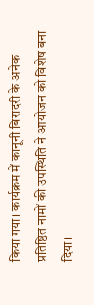किया गया। कार्यक्रम में कानूनी बिरादरी के अनेक प्रतिष्ठित नामों की उपस्थिति ने आयोजन को विशेष बना दिया।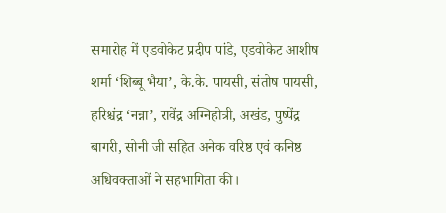समारोह में एडवोकेट प्रदीप पांडे, एडवोकेट आशीष शर्मा ‘शिब्बू भैया’, के.के. पायसी, संतोष पायसी, हरिश्चंद्र ‘नन्ना’, रावेंद्र अग्निहोत्री, अखंड, पुष्पेंद्र बागरी, सोनी जी सहित अनेक वरिष्ठ एवं कनिष्ठ अधिवक्ताओं ने सहभागिता की।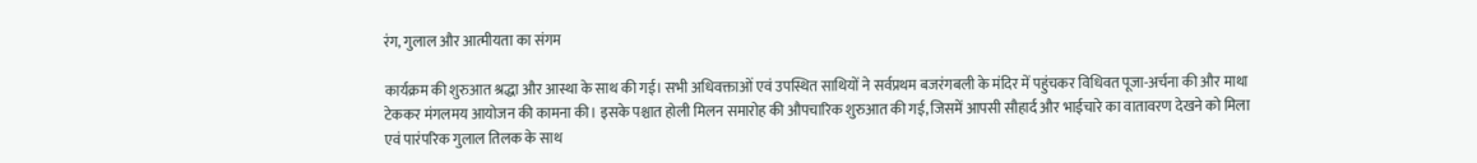रंग, गुलाल और आत्मीयता का संगम

कार्यक्रम की शुरुआत श्रद्धा और आस्था के साथ की गई। सभी अधिवक्ताओं एवं उपस्थित साथियों ने सर्वप्रथम बजरंगबली के मंदिर में पहुंचकर विधिवत पूजा-अर्चना की और माथा टेककर मंगलमय आयोजन की कामना की। इसके पश्चात होली मिलन समारोह की औपचारिक शुरुआत की गई, जिसमें आपसी सौहार्द और भाईचारे का वातावरण देखने को मिला एवं पारंपरिक गुलाल तिलक के साथ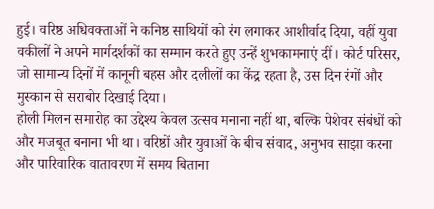हुई। वरिष्ठ अधिवक्ताओं ने कनिष्ठ साथियों को रंग लगाकर आशीर्वाद दिया, वहीं युवा वकीलों ने अपने मार्गदर्शकों का सम्मान करते हुए उन्हें शुभकामनाएं दीं। कोर्ट परिसर, जो सामान्य दिनों में कानूनी बहस और दलीलों का केंद्र रहता है, उस दिन रंगों और मुस्कान से सराबोर दिखाई दिया।
होली मिलन समारोह का उद्देश्य केवल उत्सव मनाना नहीं था, बल्कि पेशेवर संबंधों को और मजबूत बनाना भी था। वरिष्ठों और युवाओं के बीच संवाद, अनुभव साझा करना और पारिवारिक वातावरण में समय बिताना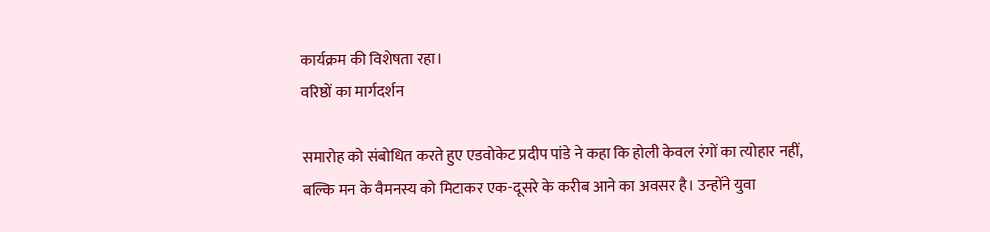कार्यक्रम की विशेषता रहा।
वरिष्ठों का मार्गदर्शन

समारोह को संबोधित करते हुए एडवोकेट प्रदीप पांडे ने कहा कि होली केवल रंगों का त्योहार नहीं, बल्कि मन के वैमनस्य को मिटाकर एक-दूसरे के करीब आने का अवसर है। उन्होंने युवा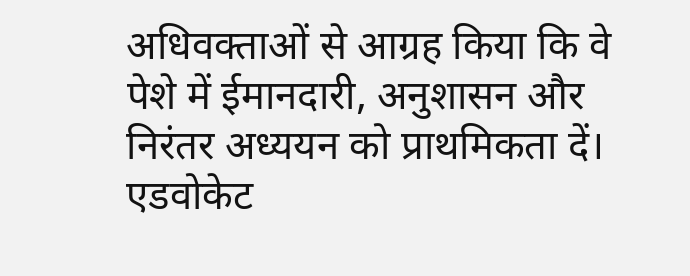अधिवक्ताओं से आग्रह किया कि वे पेशे में ईमानदारी, अनुशासन और निरंतर अध्ययन को प्राथमिकता दें।
एडवोकेट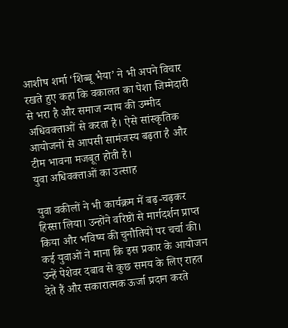आशीष शर्मा ‘शिब्बू भैया’ ने भी अपने विचार रखते हुए कहा कि वकालत का पेशा जिम्मेदारी से भरा है और समाज न्याय की उम्मीद अधिवक्ताओं से करता है। ऐसे सांस्कृतिक आयोजनों से आपसी सामंजस्य बढ़ता है और टीम भावना मजबूत होती है।
युवा अधिवक्ताओं का उत्साह

युवा वकीलों ने भी कार्यक्रम में बढ़-चढ़कर हिस्सा लिया। उन्होंने वरिष्ठों से मार्गदर्शन प्राप्त किया और भविष्य की चुनौतियों पर चर्चा की। कई युवाओं ने माना कि इस प्रकार के आयोजन उन्हें पेशेवर दबाव से कुछ समय के लिए राहत देते हैं और सकारात्मक ऊर्जा प्रदान करते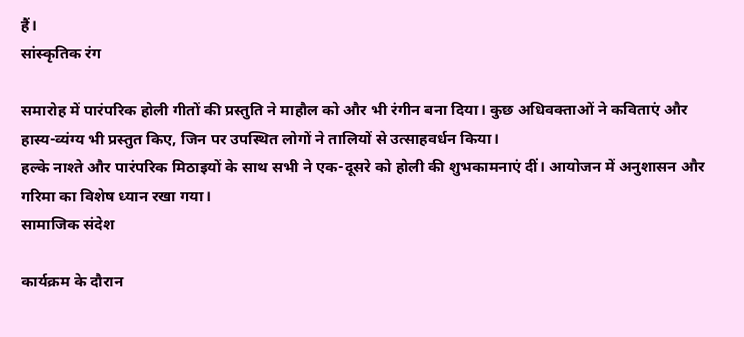हैं।
सांस्कृतिक रंग

समारोह में पारंपरिक होली गीतों की प्रस्तुति ने माहौल को और भी रंगीन बना दिया। कुछ अधिवक्ताओं ने कविताएं और हास्य-व्यंग्य भी प्रस्तुत किए, जिन पर उपस्थित लोगों ने तालियों से उत्साहवर्धन किया।
हल्के नाश्ते और पारंपरिक मिठाइयों के साथ सभी ने एक-दूसरे को होली की शुभकामनाएं दीं। आयोजन में अनुशासन और गरिमा का विशेष ध्यान रखा गया।
सामाजिक संदेश

कार्यक्रम के दौरान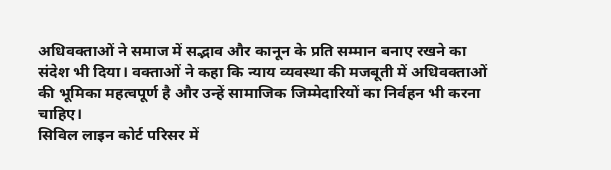अधिवक्ताओं ने समाज में सद्भाव और कानून के प्रति सम्मान बनाए रखने का संदेश भी दिया। वक्ताओं ने कहा कि न्याय व्यवस्था की मजबूती में अधिवक्ताओं की भूमिका महत्वपूर्ण है और उन्हें सामाजिक जिम्मेदारियों का निर्वहन भी करना चाहिए।
सिविल लाइन कोर्ट परिसर में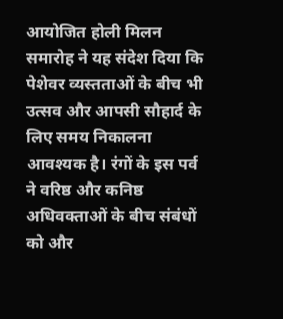आयोजित होली मिलन समारोह ने यह संदेश दिया कि पेशेवर व्यस्तताओं के बीच भी उत्सव और आपसी सौहार्द के लिए समय निकालना आवश्यक है। रंगों के इस पर्व ने वरिष्ठ और कनिष्ठ अधिवक्ताओं के बीच संबंधों को और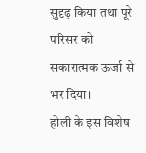सुदृढ़ किया तथा पूरे परिसर को सकारात्मक ऊर्जा से भर दिया।
होली के इस विशेष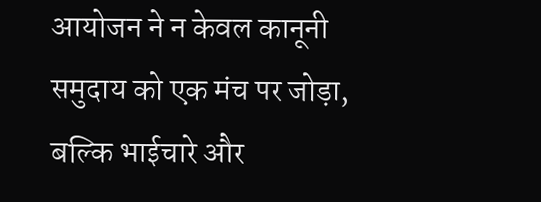आयोजन ने न केवल कानूनी समुदाय को एक मंच पर जोड़ा, बल्कि भाईचारे और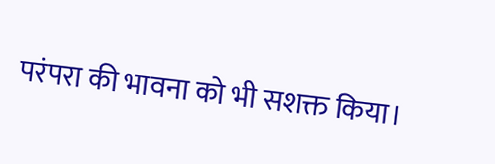परंपरा की भावना को भी सशक्त किया।